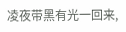凌夜带黑有光一回来,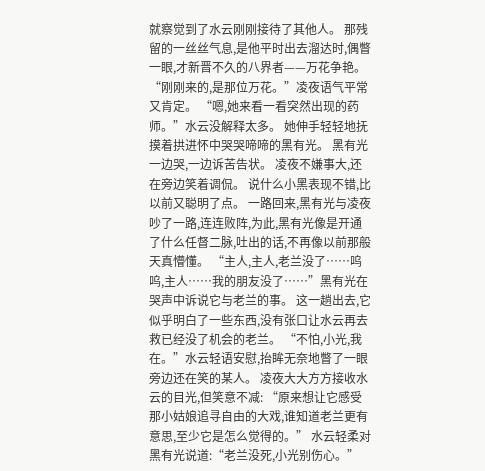就察觉到了水云刚刚接待了其他人。 那残留的一丝丝气息,是他平时出去溜达时,偶瞥一眼,才新晋不久的八界者——万花争艳。 “刚刚来的,是那位万花。”凌夜语气平常又肯定。 “嗯,她来看一看突然出现的药师。”水云没解释太多。 她伸手轻轻地抚摸着拱进怀中哭哭啼啼的黑有光。 黑有光一边哭,一边诉苦告状。 凌夜不嫌事大,还在旁边笑着调侃。 说什么小黑表现不错,比以前又聪明了点。 一路回来,黑有光与凌夜吵了一路,连连败阵,为此,黑有光像是开通了什么任督二脉,吐出的话,不再像以前那般天真懵懂。 “主人,主人,老兰没了……呜呜,主人……我的朋友没了……”黑有光在哭声中诉说它与老兰的事。 这一趟出去,它似乎明白了一些东西,没有张口让水云再去救已经没了机会的老兰。 “不怕,小光,我在。”水云轻语安慰,抬眸无奈地瞥了一眼旁边还在笑的某人。 凌夜大大方方接收水云的目光,但笑意不减: “原来想让它感受那小姑娘追寻自由的大戏,谁知道老兰更有意思,至少它是怎么觉得的。” 水云轻柔对黑有光说道:“老兰没死,小光别伤心。”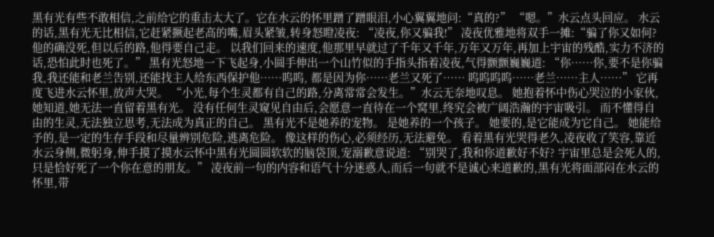黑有光有些不敢相信,之前给它的重击太大了。它在水云的怀里蹭了蹭眼泪,小心翼翼地问:“真的?” “嗯。”水云点头回应。 水云的话,黑有光无比相信,它赶紧撅起老高的嘴,眉头紧皱,转身怒瞪凌夜: “凌夜,你又骗我!” 凌夜优雅地将双手一摊:“骗了你又如何? 他的确没死,但以后的路,他得要自己走。 以我们回来的速度,他那里早就过了千年又千年,万年又万年,再加上宇宙的残酷,实力不济的话,恐怕此时也死了。” 黑有光怒地一下飞起身,小圆手伸出一个山竹似的手指头指着凌夜,气得颤颤巍巍道: “你……你,要不是你骗我,我还能和老兰告别,还能找主人给东西保护他……呜呜, 都是因为你……老兰又死了…… 呜呜呜呜……老兰……主人……” 它再度飞进水云怀里,放声大哭。 “小光,每个生灵都有自己的路,分离常常会发生。”水云无奈地叹息。 她抱着怀中伤心哭泣的小家伙,她知道,她无法一直留着黑有光。 没有任何生灵窥见自由后,会愿意一直待在一个窝里,终究会被广阔浩瀚的宇宙吸引。 而不懂得自由的生灵,无法独立思考,无法成为真正的自己。 黑有光不是她养的宠物。 是她养的一个孩子。 她要的,是它能成为它自己。 她能给予的,是一定的生存手段和尽量辨别危险,逃离危险。 像这样的伤心,必须经历,无法避免。 看着黑有光哭得老久,凌夜收了笑容,靠近水云身侧,微躬身,伸手摸了摸水云怀中黑有光圆圆软软的脑袋顶,宠溺歉意说道: “别哭了,我和你道歉好不好? 宇宙里总是会死人的,只是恰好死了一个你在意的朋友。” 凌夜前一句的内容和语气十分迷惑人,而后一句就不是诚心来道歉的,黑有光将面部闷在水云的怀里,带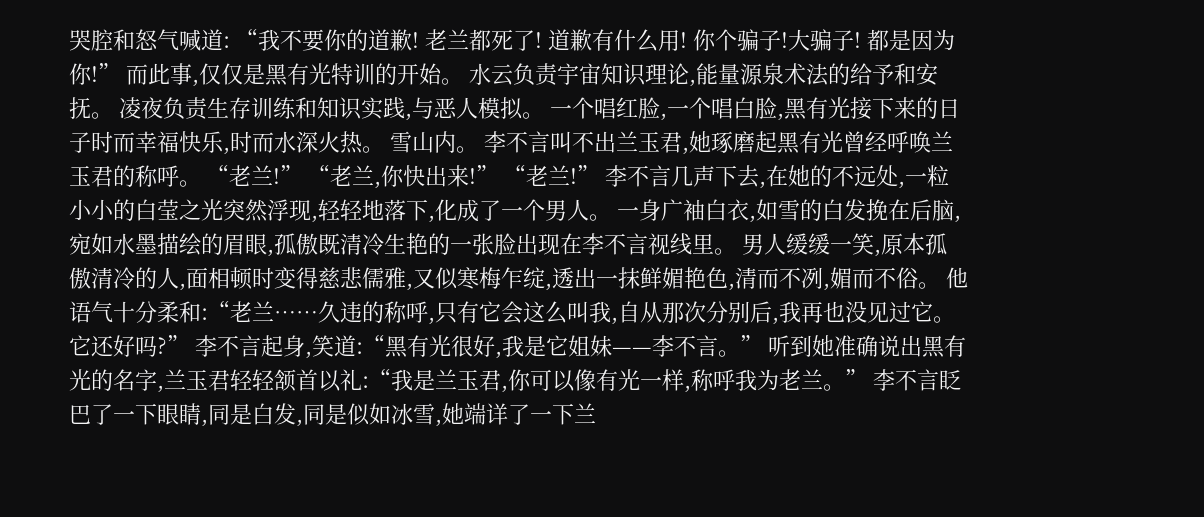哭腔和怒气喊道: “我不要你的道歉! 老兰都死了! 道歉有什么用! 你个骗子!大骗子! 都是因为你!” 而此事,仅仅是黑有光特训的开始。 水云负责宇宙知识理论,能量源泉术法的给予和安抚。 凌夜负责生存训练和知识实践,与恶人模拟。 一个唱红脸,一个唱白脸,黑有光接下来的日子时而幸福快乐,时而水深火热。 雪山内。 李不言叫不出兰玉君,她琢磨起黑有光曾经呼唤兰玉君的称呼。 “老兰!” “老兰,你快出来!” “老兰!” 李不言几声下去,在她的不远处,一粒小小的白莹之光突然浮现,轻轻地落下,化成了一个男人。 一身广袖白衣,如雪的白发挽在后脑,宛如水墨描绘的眉眼,孤傲既清冷生艳的一张脸出现在李不言视线里。 男人缓缓一笑,原本孤傲清冷的人,面相顿时变得慈悲儒雅,又似寒梅乍绽,透出一抹鲜媚艳色,清而不冽,媚而不俗。 他语气十分柔和:“老兰……久违的称呼,只有它会这么叫我,自从那次分别后,我再也没见过它。 它还好吗?” 李不言起身,笑道:“黑有光很好,我是它姐妹——李不言。” 听到她准确说出黑有光的名字,兰玉君轻轻颔首以礼:“我是兰玉君,你可以像有光一样,称呼我为老兰。” 李不言眨巴了一下眼睛,同是白发,同是似如冰雪,她端详了一下兰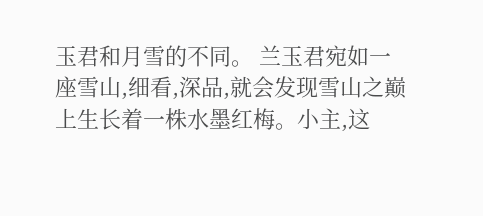玉君和月雪的不同。 兰玉君宛如一座雪山,细看,深品,就会发现雪山之巅上生长着一株水墨红梅。小主,这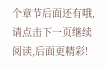个章节后面还有哦,请点击下一页继续阅读,后面更精彩!